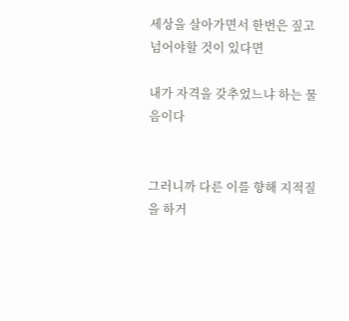세상을 살아가면서 한번은 짚고 넘어야할 것이 있다면

내가 자격을 갖추었느냐 하는 물음이다


그러니까 다른 이를 향해 지적질을 하거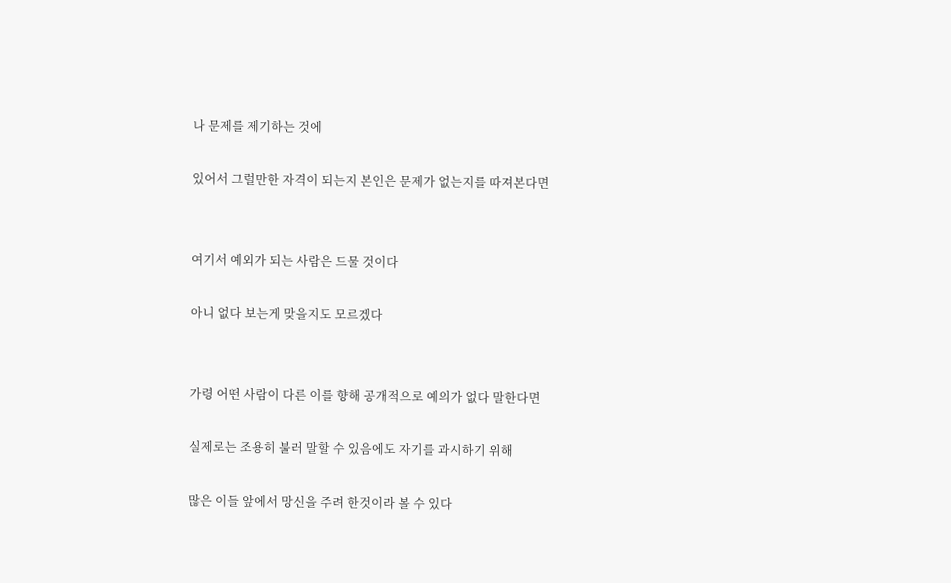나 문제를 제기하는 것에

있어서 그럴만한 자격이 되는지 본인은 문제가 없는지를 따져본다면


여기서 예외가 되는 사람은 드물 것이다

아니 없다 보는게 맞을지도 모르겠다


가령 어떤 사람이 다른 이를 향해 공개적으로 예의가 없다 말한다면

실제로는 조용히 불러 말할 수 있음에도 자기를 과시하기 위해

많은 이들 앞에서 망신을 주려 한것이라 볼 수 있다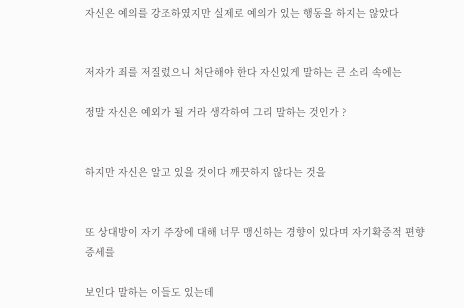자신은 예의를 강조하였지만 실제로 예의가 있는 행동을 하지는 않았다


저자가 죄를 저질렀으니 처단해야 한다 자신있게 말하는 큰 소리 속에는

정말 자신은 예외가 될 거라 생각하여 그리 말하는 것인가 ?


하지만 자신은 알고 있을 것이다 깨끗하지 않다는 것을


또 상대방이 자기 주장에 대해 너무 맹신하는 경향이 있다며 자기확증적 편향증세를

보인다 말하는 이들도 있는데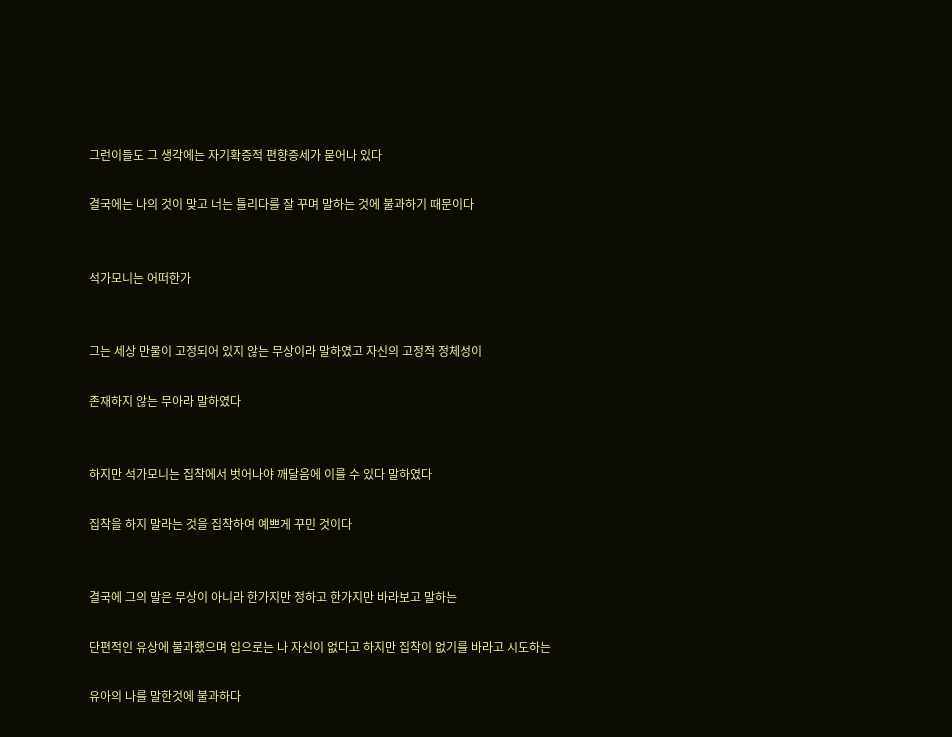그런이들도 그 생각에는 자기확증적 편향증세가 묻어나 있다

결국에는 나의 것이 맞고 너는 틀리다를 잘 꾸며 말하는 것에 불과하기 때문이다


석가모니는 어떠한가


그는 세상 만물이 고정되어 있지 않는 무상이라 말하였고 자신의 고정적 정체성이

존재하지 않는 무아라 말하였다


하지만 석가모니는 집착에서 벗어나야 깨달음에 이를 수 있다 말하였다

집착을 하지 말라는 것을 집착하여 예쁘게 꾸민 것이다


결국에 그의 말은 무상이 아니라 한가지만 정하고 한가지만 바라보고 말하는

단편적인 유상에 불과했으며 입으로는 나 자신이 없다고 하지만 집착이 없기를 바라고 시도하는

유아의 나를 말한것에 불과하다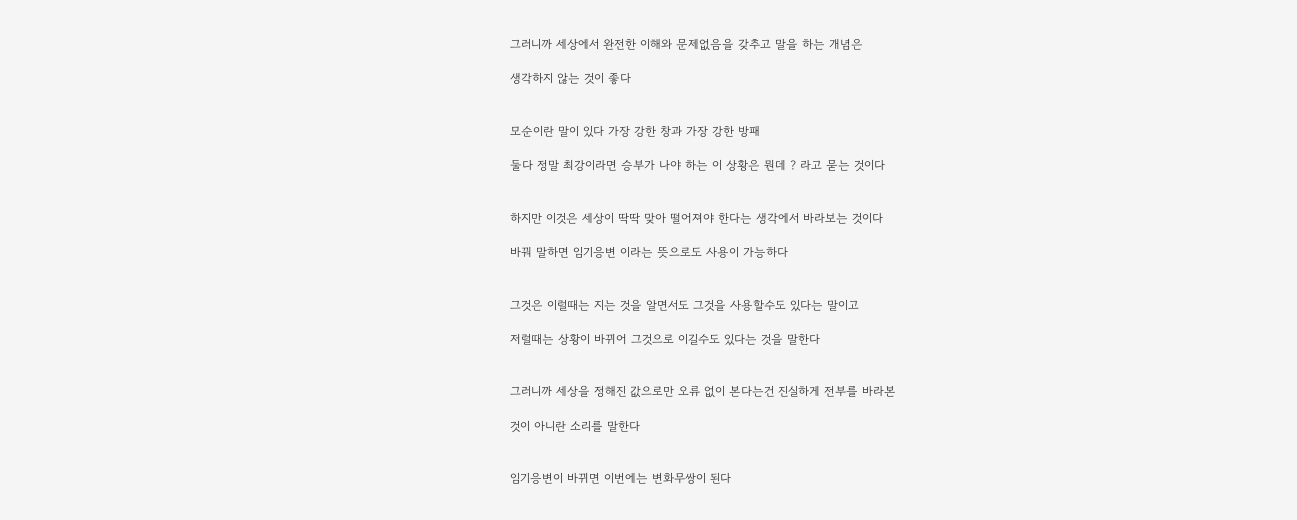그러니까 세상에서 완전한 이해와 문제없음을 갖추고 말을 하는 개념은

생각하지 않는 것이 좋다


모순이란 말이 있다 가장 강한 창과 가장 강한 방패

둘다 정말 최강이라면 승부가 나야 하는 이 상황은 뭔데 ? 라고 묻는 것이다


하지만 이것은 세상이 딱딱 맞아 떨어져야 한다는 생각에서 바라보는 것이다

바꿔 말하면 임기응변 이라는 뜻으로도 사용이 가능하다


그것은 이럴때는 지는 것을 알면서도 그것을 사용할수도 있다는 말이고

저럴때는 상황이 바뀌어 그것으로 이길수도 있다는 것을 말한다


그러니까 세상을 정해진 값으로만 오류 없이 본다는건 진실하게 전부를 바라본

것이 아니란 소리를 말한다


임기응변이 바뀌면 이번에는 변화무쌍이 된다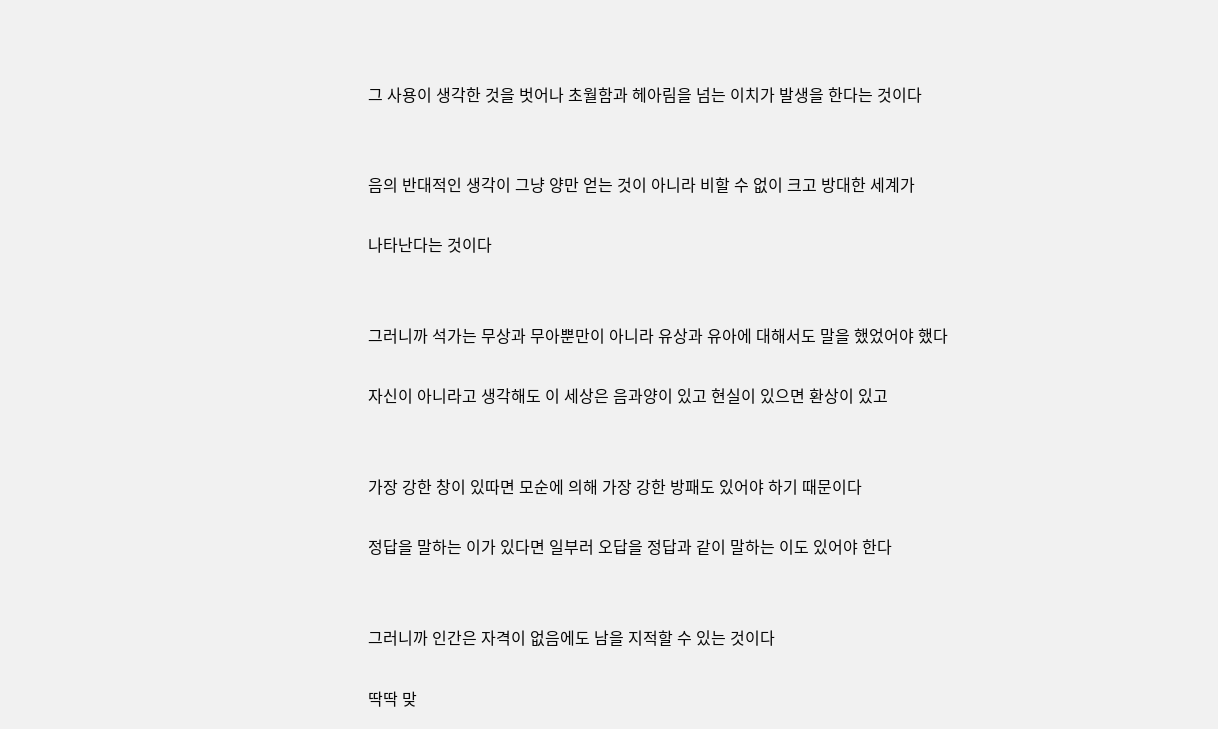그 사용이 생각한 것을 벗어나 초월함과 헤아림을 넘는 이치가 발생을 한다는 것이다


음의 반대적인 생각이 그냥 양만 얻는 것이 아니라 비할 수 없이 크고 방대한 세계가

나타난다는 것이다


그러니까 석가는 무상과 무아뿐만이 아니라 유상과 유아에 대해서도 말을 했었어야 했다

자신이 아니라고 생각해도 이 세상은 음과양이 있고 현실이 있으면 환상이 있고


가장 강한 창이 있따면 모순에 의해 가장 강한 방패도 있어야 하기 때문이다

정답을 말하는 이가 있다면 일부러 오답을 정답과 같이 말하는 이도 있어야 한다


그러니까 인간은 자격이 없음에도 남을 지적할 수 있는 것이다

딱딱 맞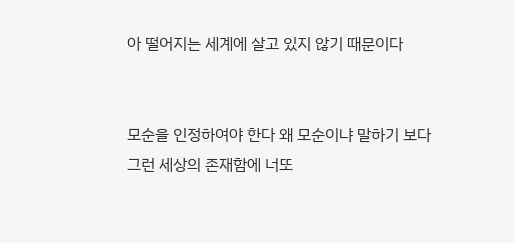아 떨어지는 세계에 살고 있지 않기 때문이다


모순을 인정하여야 한다 왜 모순이냐 말하기 보다 그런 세상의 존재함에 너또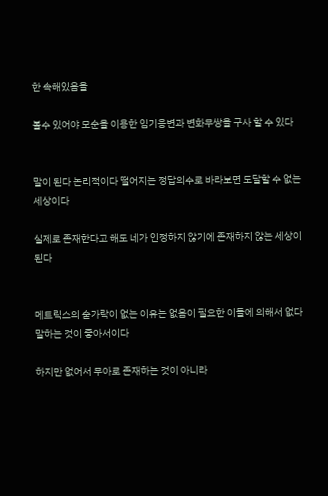한 속해있음을

볼수 있어야 모순을 이용한 임기응변과 변화무쌍을 구사 할 수 있다


말이 된다 논리적이다 떨어지는 정답의수로 바라보면 도달할 수 없는 세상이다

실제로 존재한다고 해도 네가 인정하지 않기에 존재하지 않는 세상이 된다


메트릭스의 숟가락이 없는 이유는 없음이 필요한 이들에 의해서 없다 말하는 것이 좋아서이다

하지만 없어서 무아로 존재하는 것이 아니라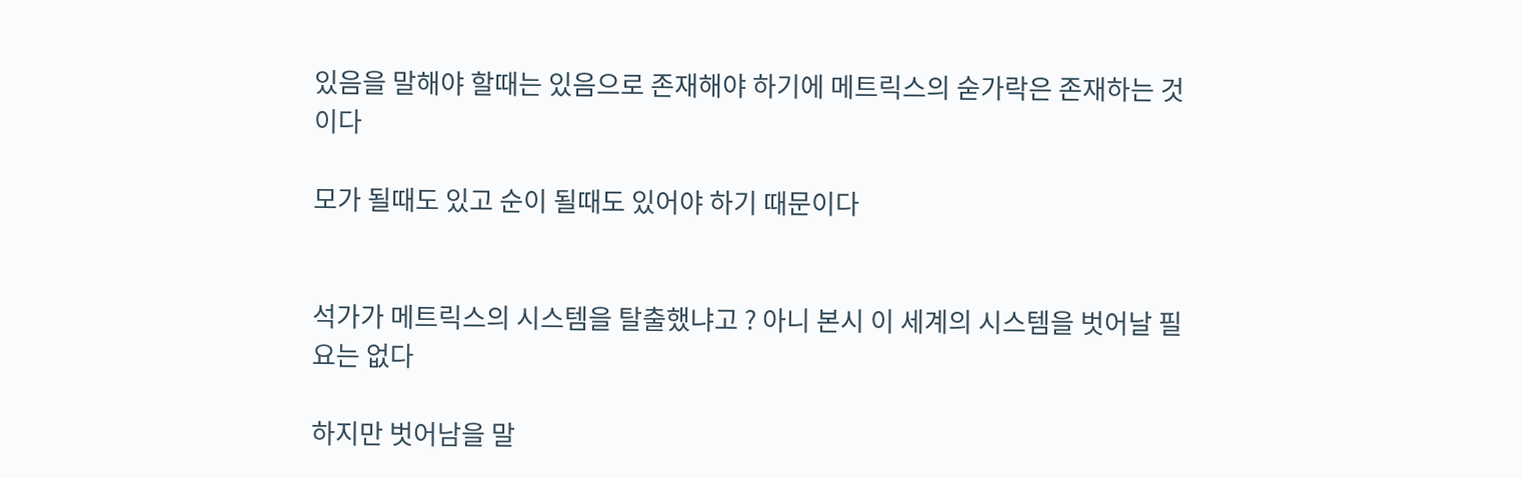있음을 말해야 할때는 있음으로 존재해야 하기에 메트릭스의 숟가락은 존재하는 것이다

모가 될때도 있고 순이 될때도 있어야 하기 때문이다


석가가 메트릭스의 시스템을 탈출했냐고 ? 아니 본시 이 세계의 시스템을 벗어날 필요는 없다

하지만 벗어남을 말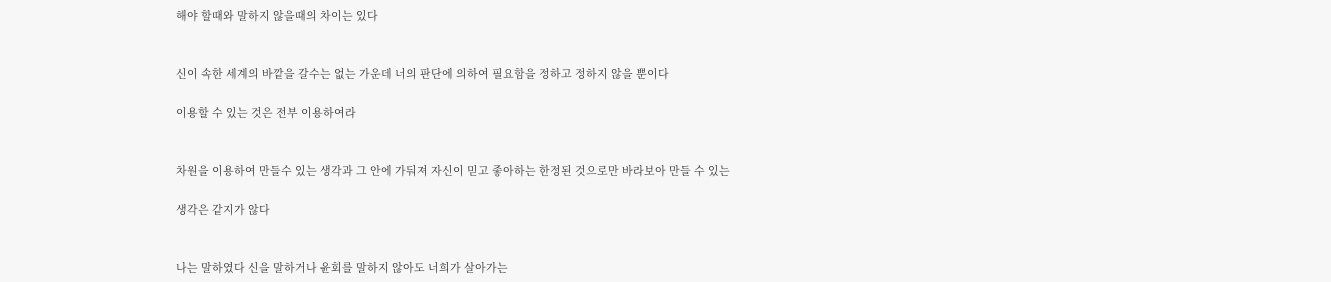해야 할때와 말하지 않을때의 차이는 있다


신이 속한 세계의 바깥을 갈수는 없는 가운데 너의 판단에 의하여 필요함을 정하고 정하지 않을 뿐이다

이용할 수 있는 것은 전부 이용하여라


차원을 이용하여 만들수 있는 생각과 그 안에 가둬져 자신이 믿고 좋아하는 한정된 것으로만 바라보아 만들 수 있는

생각은 같지가 않다


나는 말하였다 신을 말하거나 윤회를 말하지 않아도 너희가 살아가는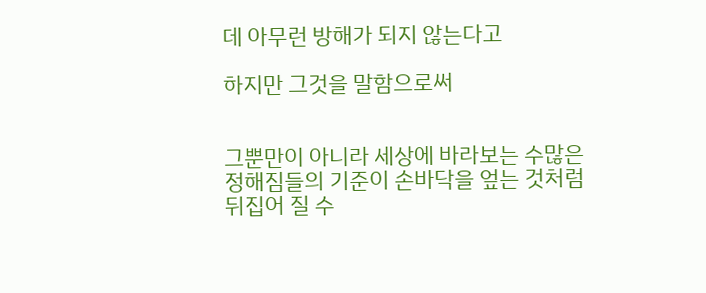데 아무런 방해가 되지 않는다고

하지만 그것을 말함으로써


그뿐만이 아니라 세상에 바라보는 수많은 정해짐들의 기준이 손바닥을 엎는 것처럼 뒤집어 질 수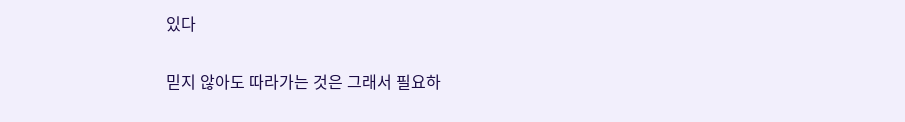있다

믿지 않아도 따라가는 것은 그래서 필요하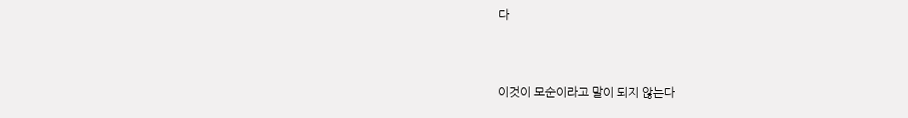다


이것이 모순이라고 말이 되지 않는다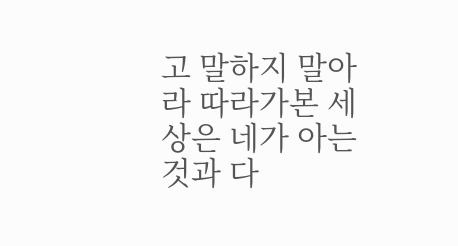고 말하지 말아라 따라가본 세상은 네가 아는 것과 다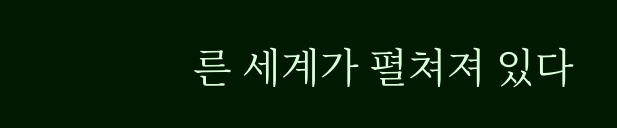른 세계가 펼쳐져 있다